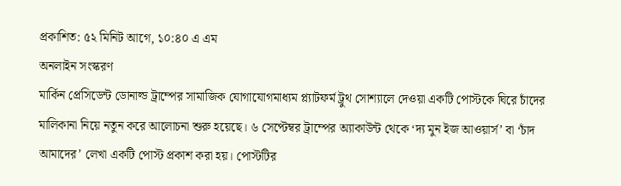প্রকাশিত: ৫২ মিনিট আগে, ১০:৪০ এ এম
অনলাইন সংস্করণ
মার্কিন প্রেসিডেন্ট ডোনাল্ড ট্রাম্পের সামাজিক যোগাযোগমাধ্যম প্ল্যাটফর্ম ট্রুথ সোশ্যালে দেওয়া একটি পোস্টকে ঘিরে চাঁদের মালিকানা নিয়ে নতুন করে আলোচনা শুরু হয়েছে। ৬ সেপ্টেম্বর ট্রাম্পের অ্যাকাউন্ট থেকে ‘দ্য মুন ইজ আওয়ার্স’ বা ‘চাঁদ আমাদের’ লেখা একটি পোস্ট প্রকাশ করা হয়। পোস্টটির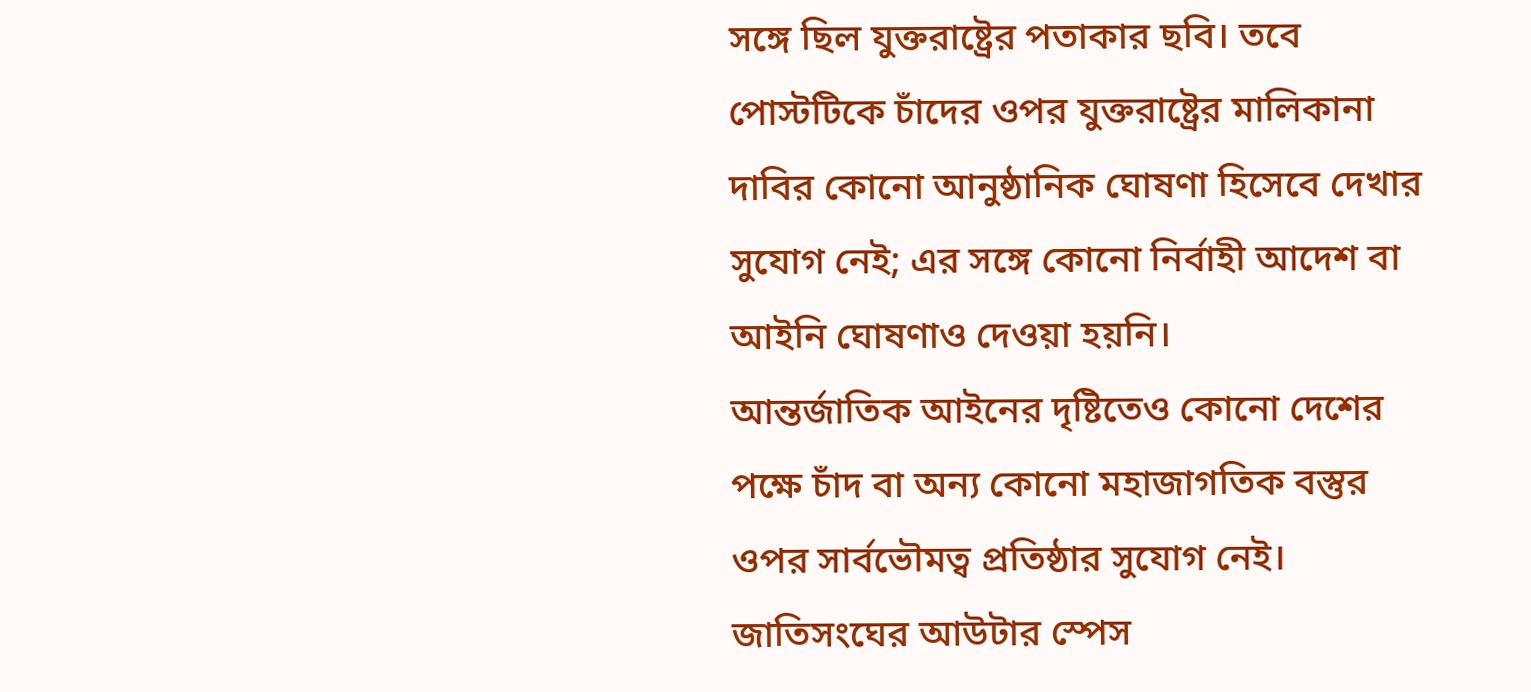সঙ্গে ছিল যুক্তরাষ্ট্রের পতাকার ছবি। তবে পোস্টটিকে চাঁদের ওপর যুক্তরাষ্ট্রের মালিকানা দাবির কোনো আনুষ্ঠানিক ঘোষণা হিসেবে দেখার সুযোগ নেই; এর সঙ্গে কোনো নির্বাহী আদেশ বা আইনি ঘোষণাও দেওয়া হয়নি।
আন্তর্জাতিক আইনের দৃষ্টিতেও কোনো দেশের পক্ষে চাঁদ বা অন্য কোনো মহাজাগতিক বস্তুর ওপর সার্বভৌমত্ব প্রতিষ্ঠার সুযোগ নেই। জাতিসংঘের আউটার স্পেস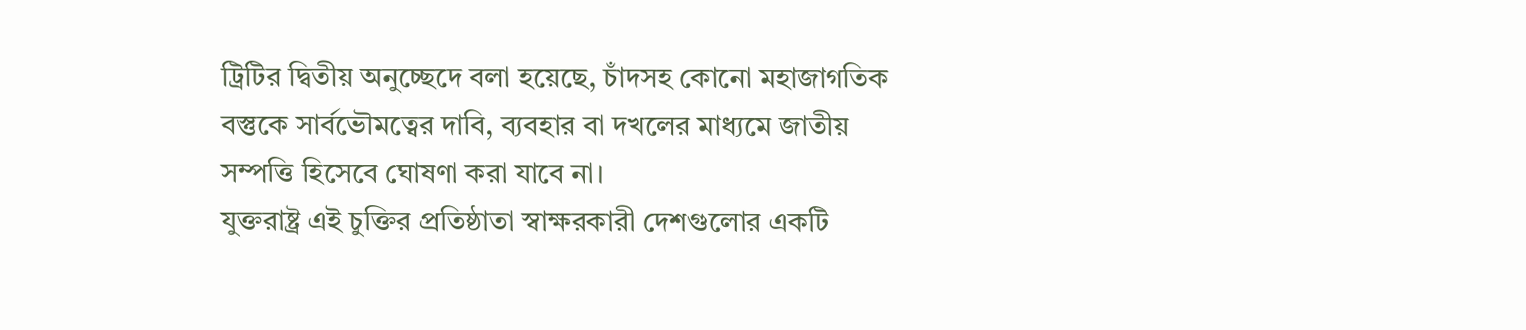ট্রিটির দ্বিতীয় অনুচ্ছেদে বলা হয়েছে, চাঁদসহ কোনো মহাজাগতিক বস্তুকে সার্বভৌমত্বের দাবি, ব্যবহার বা দখলের মাধ্যমে জাতীয় সম্পত্তি হিসেবে ঘোষণা করা যাবে না।
যুক্তরাষ্ট্র এই চুক্তির প্রতিষ্ঠাতা স্বাক্ষরকারী দেশগুলোর একটি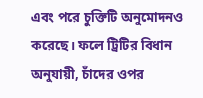এবং পরে চুক্তিটি অনুমোদনও করেছে। ফলে ট্রিটির বিধান অনুযায়ী, চাঁদের ওপর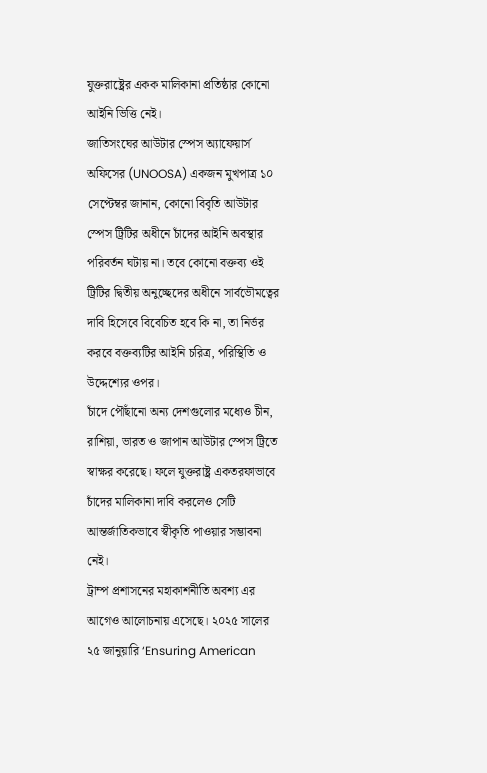যুক্তরাষ্ট্রের একক মালিকানা প্রতিষ্ঠার কোনো আইনি ভিত্তি নেই।
জাতিসংঘের আউটার স্পেস অ্যাফেয়ার্স অফিসের (UNOOSA) একজন মুখপাত্র ১০ সেপ্টেম্বর জানান, কোনো বিবৃতি আউটার স্পেস ট্রিটির অধীনে চাঁদের আইনি অবস্থার পরিবর্তন ঘটায় না। তবে কোনো বক্তব্য ওই ট্রিটির দ্বিতীয় অনুচ্ছেদের অধীনে সার্বভৌমত্বের দাবি হিসেবে বিবেচিত হবে কি না, তা নির্ভর করবে বক্তব্যটির আইনি চরিত্র, পরিস্থিতি ও উদ্দেশ্যের ওপর।
চাঁদে পৌঁছানো অন্য দেশগুলোর মধ্যেও চীন, রাশিয়া, ভারত ও জাপান আউটার স্পেস ট্রিতে স্বাক্ষর করেছে। ফলে যুক্তরাষ্ট্র একতরফাভাবে চাঁদের মালিকানা দাবি করলেও সেটি আন্তর্জাতিকভাবে স্বীকৃতি পাওয়ার সম্ভাবনা নেই।
ট্রাম্প প্রশাসনের মহাকাশনীতি অবশ্য এর আগেও আলোচনায় এসেছে। ২০২৫ সালের ২৫ জানুয়ারি ‘Ensuring American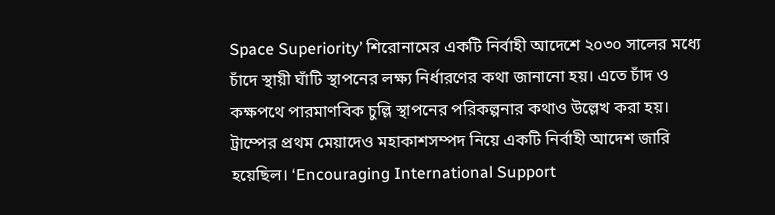Space Superiority’ শিরোনামের একটি নির্বাহী আদেশে ২০৩০ সালের মধ্যে চাঁদে স্থায়ী ঘাঁটি স্থাপনের লক্ষ্য নির্ধারণের কথা জানানো হয়। এতে চাঁদ ও কক্ষপথে পারমাণবিক চুল্লি স্থাপনের পরিকল্পনার কথাও উল্লেখ করা হয়।
ট্রাম্পের প্রথম মেয়াদেও মহাকাশসম্পদ নিয়ে একটি নির্বাহী আদেশ জারি হয়েছিল। ‘Encouraging International Support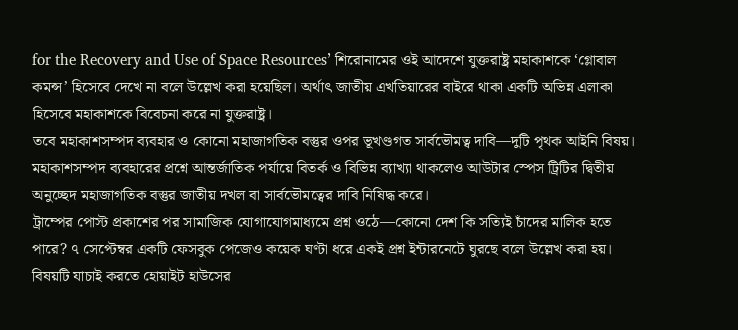for the Recovery and Use of Space Resources’ শিরোনামের ওই আদেশে যুক্তরাষ্ট্র মহাকাশকে ‘গ্লোবাল কমন্স’ হিসেবে দেখে না বলে উল্লেখ করা হয়েছিল। অর্থাৎ জাতীয় এখতিয়ারের বাইরে থাকা একটি অভিন্ন এলাকা হিসেবে মহাকাশকে বিবেচনা করে না যুক্তরাষ্ট্র।
তবে মহাকাশসম্পদ ব্যবহার ও কোনো মহাজাগতিক বস্তুর ওপর ভূখণ্ডগত সার্বভৌমত্ব দাবি—দুটি পৃথক আইনি বিষয়। মহাকাশসম্পদ ব্যবহারের প্রশ্নে আন্তর্জাতিক পর্যায়ে বিতর্ক ও বিভিন্ন ব্যাখ্যা থাকলেও আউটার স্পেস ট্রিটির দ্বিতীয় অনুচ্ছেদ মহাজাগতিক বস্তুর জাতীয় দখল বা সার্বভৌমত্বের দাবি নিষিদ্ধ করে।
ট্রাম্পের পোস্ট প্রকাশের পর সামাজিক যোগাযোগমাধ্যমে প্রশ্ন ওঠে—কোনো দেশ কি সত্যিই চাঁদের মালিক হতে পারে? ৭ সেপ্টেম্বর একটি ফেসবুক পেজেও কয়েক ঘণ্টা ধরে একই প্রশ্ন ইন্টারনেটে ঘুরছে বলে উল্লেখ করা হয়।
বিষয়টি যাচাই করতে হোয়াইট হাউসের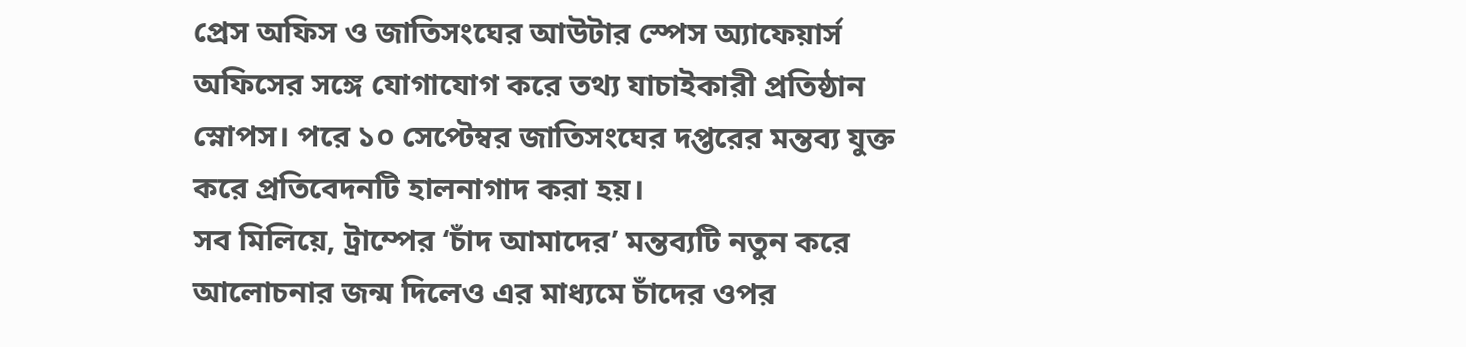প্রেস অফিস ও জাতিসংঘের আউটার স্পেস অ্যাফেয়ার্স অফিসের সঙ্গে যোগাযোগ করে তথ্য যাচাইকারী প্রতিষ্ঠান স্নোপস। পরে ১০ সেপ্টেম্বর জাতিসংঘের দপ্তরের মন্তব্য যুক্ত করে প্রতিবেদনটি হালনাগাদ করা হয়।
সব মিলিয়ে, ট্রাম্পের ‘চাঁদ আমাদের’ মন্তব্যটি নতুন করে আলোচনার জন্ম দিলেও এর মাধ্যমে চাঁদের ওপর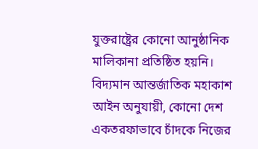যুক্তরাষ্ট্রের কোনো আনুষ্ঠানিক মালিকানা প্রতিষ্ঠিত হয়নি। বিদ্যমান আন্তর্জাতিক মহাকাশ আইন অনুযায়ী, কোনো দেশ একতরফাভাবে চাঁদকে নিজের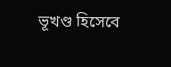ভূখণ্ড হিসেবে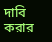দাবি করার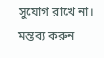সুযোগ রাখে না।
মন্তব্য করুন